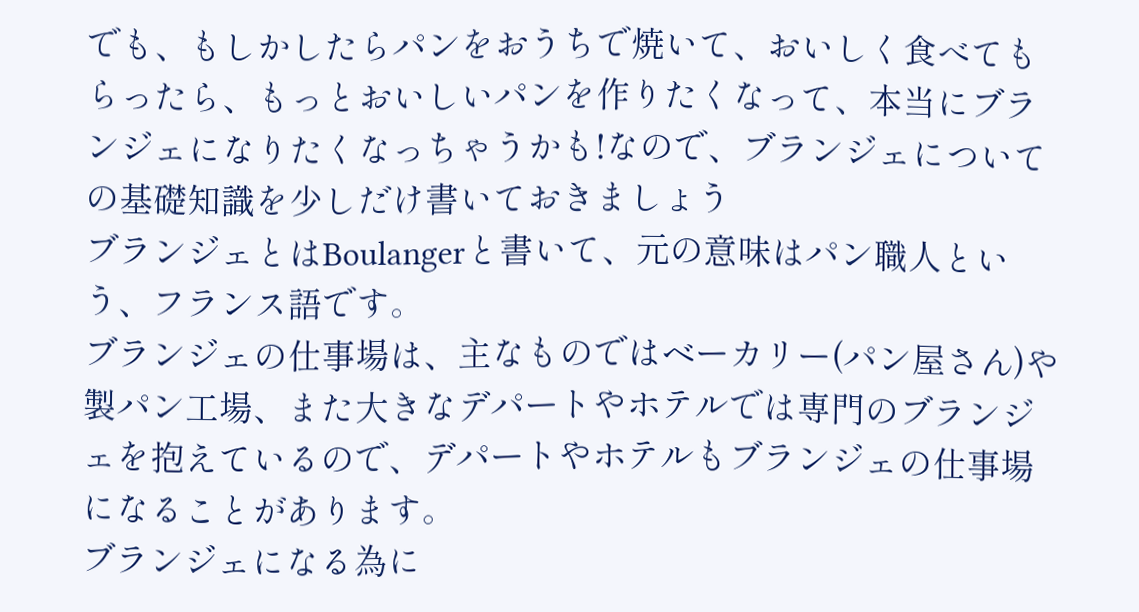でも、もしかしたらパンをおうちで焼いて、おいしく食べてもらったら、もっとおいしいパンを作りたくなって、本当にブランジェになりたくなっちゃうかも!なので、ブランジェについての基礎知識を少しだけ書いておきましょう
ブランジェとはBoulangerと書いて、元の意味はパン職人という、フランス語です。
ブランジェの仕事場は、主なものではベーカリー(パン屋さん)や製パン工場、また大きなデパートやホテルでは専門のブランジェを抱えているので、デパートやホテルもブランジェの仕事場になることがあります。
ブランジェになる為に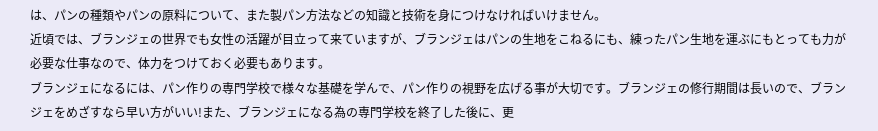は、パンの種類やパンの原料について、また製パン方法などの知識と技術を身につけなければいけません。
近頃では、ブランジェの世界でも女性の活躍が目立って来ていますが、ブランジェはパンの生地をこねるにも、練ったパン生地を運ぶにもとっても力が必要な仕事なので、体力をつけておく必要もあります。
ブランジェになるには、パン作りの専門学校で様々な基礎を学んで、パン作りの視野を広げる事が大切です。ブランジェの修行期間は長いので、ブランジェをめざすなら早い方がいい!また、ブランジェになる為の専門学校を終了した後に、更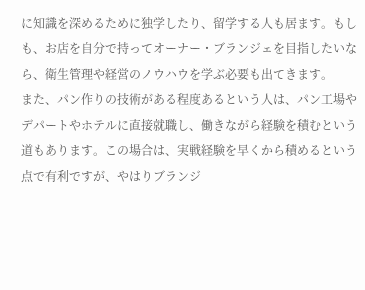に知識を深めるために独学したり、留学する人も居ます。もしも、お店を自分で持ってオーナー・ブランジェを目指したいなら、衛生管理や経営のノウハウを学ぶ必要も出てきます。
また、パン作りの技術がある程度あるという人は、パン工場やデパートやホテルに直接就職し、働きながら経験を積むという道もあります。この場合は、実戦経験を早くから積めるという点で有利ですが、やはりブランジ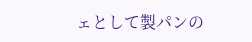ェとして製パンの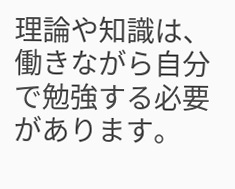理論や知識は、働きながら自分で勉強する必要があります。